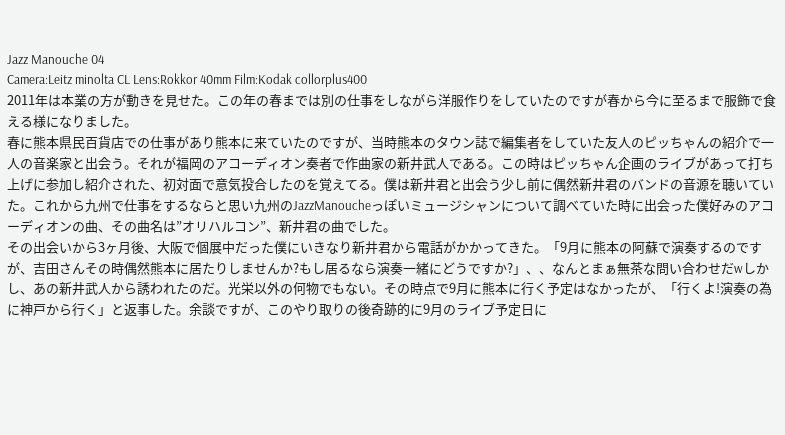Jazz Manouche 04
Camera:Leitz minolta CL Lens:Rokkor 40mm Film:Kodak collorplus400
2011年は本業の方が動きを見せた。この年の春までは別の仕事をしながら洋服作りをしていたのですが春から今に至るまで服飾で食える様になりました。
春に熊本県民百貨店での仕事があり熊本に来ていたのですが、当時熊本のタウン誌で編集者をしていた友人のピッちゃんの紹介で一人の音楽家と出会う。それが福岡のアコーディオン奏者で作曲家の新井武人である。この時はピッちゃん企画のライブがあって打ち上げに参加し紹介された、初対面で意気投合したのを覚えてる。僕は新井君と出会う少し前に偶然新井君のバンドの音源を聴いていた。これから九州で仕事をするならと思い九州のJazzManoucheっぽいミュージシャンについて調べていた時に出会った僕好みのアコーディオンの曲、その曲名は”オリハルコン”、新井君の曲でした。
その出会いから3ヶ月後、大阪で個展中だった僕にいきなり新井君から電話がかかってきた。「9月に熊本の阿蘇で演奏するのですが、吉田さんその時偶然熊本に居たりしませんか?もし居るなら演奏一緒にどうですか?」、、なんとまぁ無茶な問い合わせだwしかし、あの新井武人から誘われたのだ。光栄以外の何物でもない。その時点で9月に熊本に行く予定はなかったが、「行くよ!演奏の為に神戸から行く」と返事した。余談ですが、このやり取りの後奇跡的に9月のライブ予定日に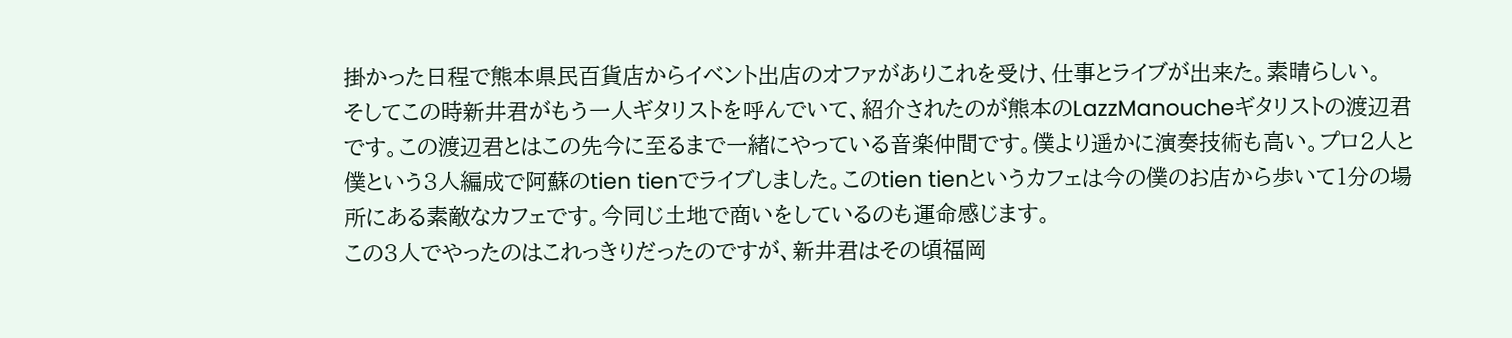掛かった日程で熊本県民百貨店からイベント出店のオファがありこれを受け、仕事とライブが出来た。素晴らしい。
そしてこの時新井君がもう一人ギタリストを呼んでいて、紹介されたのが熊本のLazzManoucheギタリストの渡辺君です。この渡辺君とはこの先今に至るまで一緒にやっている音楽仲間です。僕より遥かに演奏技術も高い。プロ2人と僕という3人編成で阿蘇のtien tienでライブしました。このtien tienというカフェは今の僕のお店から歩いて1分の場所にある素敵なカフェです。今同じ土地で商いをしているのも運命感じます。
この3人でやったのはこれっきりだったのですが、新井君はその頃福岡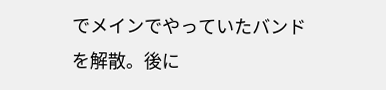でメインでやっていたバンドを解散。後に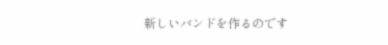新しいバンドを作るのです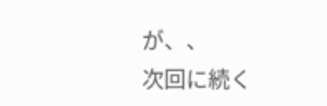が、、
次回に続く